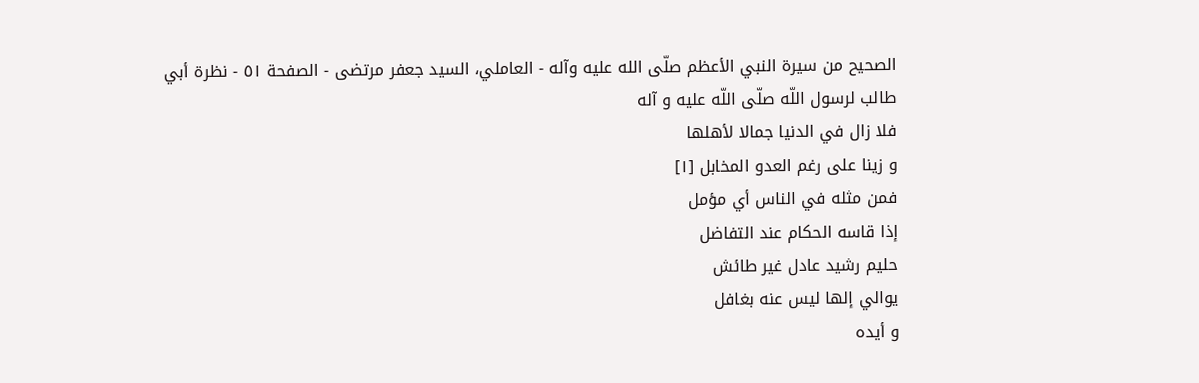الصحيح من سيرة النبي الأعظم صلّى الله عليه وآله - العاملي، السيد جعفر مرتضى - الصفحة ٥١ - نظرة أبي طالب لرسول اللّه صلّى اللّه عليه و آله
فلا زال في الدنيا جمالا لأهلها
و زينا على رغم العدو المخابل [١]
فمن مثله في الناس أي مؤمل
إذا قاسه الحكام عند التفاضل
حليم رشيد عادل غير طائش
يوالي إلها ليس عنه بغافل
و أيده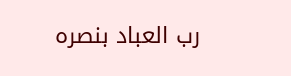رب العباد بنصره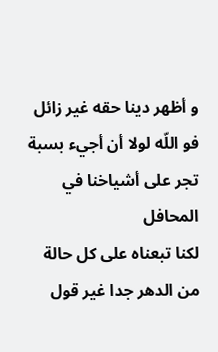و أظهر دينا حقه غير زائل
فو اللّه لولا أن أجيء بسبة
تجر على أشياخنا في المحافل
لكنا تبعناه على كل حالة
من الدهر جدا غير قول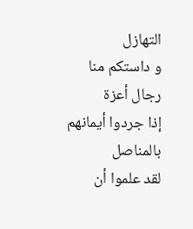التهازل
و داستكم منا رجال أعزة
إذا جردوا أيمانهم بالمناصل
لقد علموا أن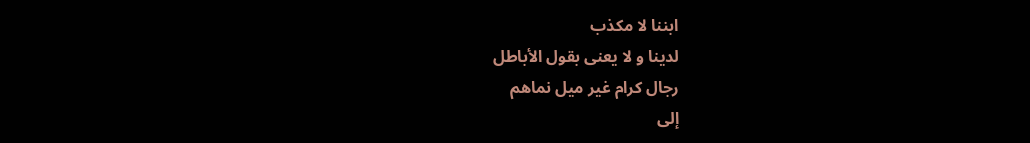ابننا لا مكذب
لدينا و لا يعنى بقول الأباطل
رجال كرام غير ميل نماهم
إلى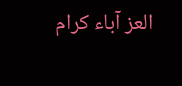العز آباء كرام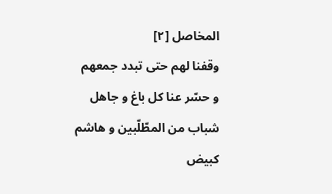المخاصل [٢]
وقفنا لهم حتى تبدد جمعهم
و حسّر عنا كل باغ و جاهل
شباب من المطّلّبين و هاشم
كبيض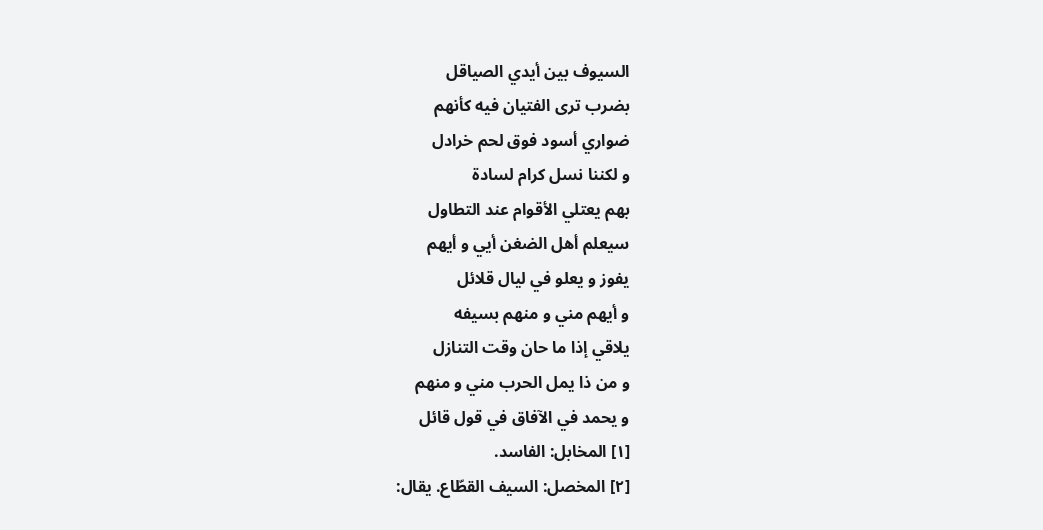السيوف بين أيدي الصياقل
بضرب ترى الفتيان فيه كأنهم
ضواري أسود فوق لحم خرادل
و لكننا نسل كرام لسادة
بهم يعتلي الأقوام عند التطاول
سيعلم أهل الضغن أيي و أيهم
يفوز و يعلو في ليال قلائل
و أيهم مني و منهم بسيفه
يلاقي إذا ما حان وقت التنازل
و من ذا يمل الحرب مني و منهم
و يحمد في الآفاق في قول قائل
[١] المخابل: الفاسد.
[٢] المخصل: السيف القطّاع. يقال: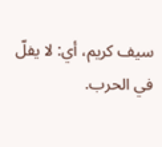سيف كريم، أي: لا يفلّ في الحرب.